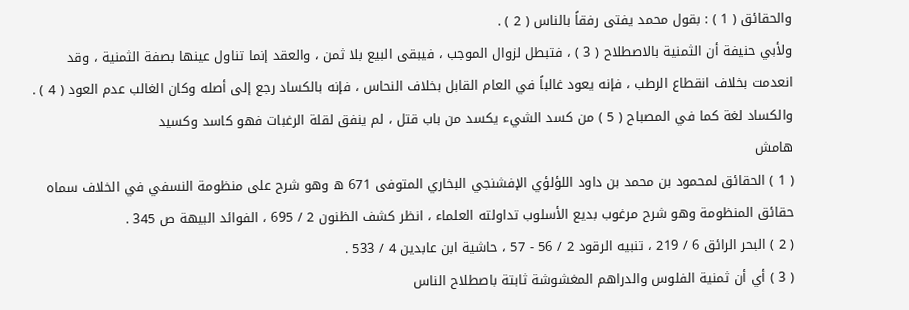والحقائق ( 1 ) : بقول محمد يفتى رفقاً بالناس ( 2 ) .
ولأبي حنيفة أن الثمنية بالاصطلاح ( 3 ) ، فتبطل لزوال الموجب ، فيبقى البيع بلا ثمن ، والعقد إنما تناول عينها بصفة الثمنية ، وقد انعدمت بخلاف انقطاع الرطب ، فإنه يعود غالباً في العام القابل بخلاف النحاس ، فإنه بالكساد رجع إلى أصله وكان الغالب عدم العود ( 4 ) .
والكساد لغة كما في المصباح ( 5 ) من كسد الشيء يكسد من باب قتل ، لم ينفق لقلة الرغبات فهو كاسد وكسيد
هامش
( 1 ) الحقائق لمحمود بن محمد بن داود اللؤلؤي الإفشنجي البخاري المتوفى 671 ه وهو شرح على منظومة النسفي في الخلاف سماه حقائق المنظومة وهو شرح مرغوب بديع الأسلوب تداولته العلماء ، انظر كشف الظنون 2 / 695 ، الفوائد البيهة ص 345 .
( 2 ) البحر الرائق 6 / 219 ، تنبيه الرقود 2 / 56 - 57 ، حاشية ابن عابدين 4 / 533 .
( 3 ) أي أن ثمنية الفلوس والدراهم المغشوشة ثابتة باصطلاح الناس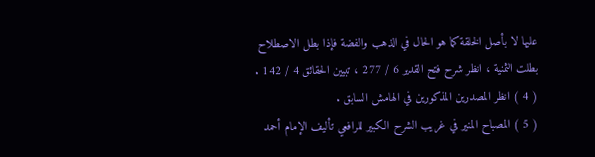عليها لا بأصل الخلقة كما هو الحال في الذهب والفضة فإذا بطل الاصطلاح بطلت الثمنية ، انظر شرح فتح القدير 6 / 277 ، تبيين الحقائق 4 / 142 .
( 4 ) انظر المصدرين المذكورين في الهامش السابق .
( 5 ) المصباح المنير في غريب الشرح الكبير للرافعي تأليف الإمام أحمد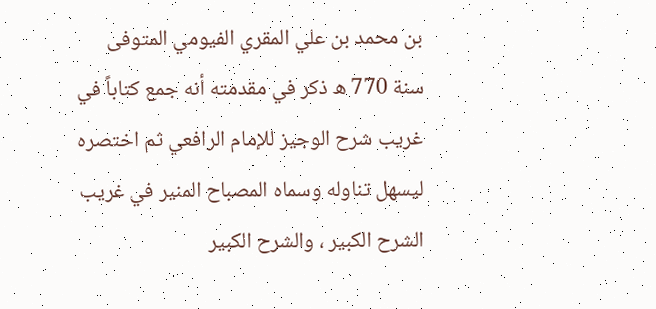بن محمد بن علي المقري الفيومي المتوفى سنة 770 ه ذكر في مقدمته أنه جمع كتاباً في غريب شرح الوجيز للإمام الرافعي ثم اختصره ليسهل تناوله وسماه المصباح المنير في غريب الشرح الكبير ، والشرح الكبير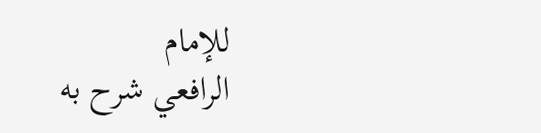للإمام
الرافعي شرح به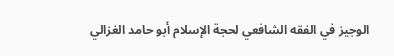الوجيز في الفقه الشافعي لحجة الإسلام أبو حامد الغزالي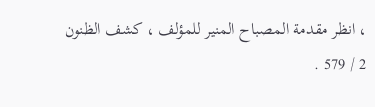، انظر مقدمة المصباح المنير للمؤلف ، كشف الظنون 2 / 579 .